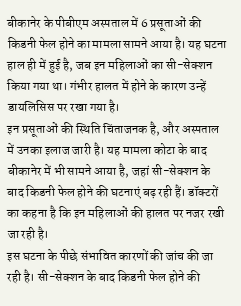बीकानेर के पीबीएम अस्पताल में 6 प्रसूताओं की किडनी फेल होने का मामला सामने आया है। यह घटना हाल ही में हुई है, जब इन महिलाओं का सी-सेक्शन किया गया था। गंभीर हालत में होने के कारण उन्हें डायलिसिस पर रखा गया है।
इन प्रसूताओं की स्थिति चिंताजनक है, और अस्पताल में उनका इलाज जारी है। यह मामला कोटा के बाद बीकानेर में भी सामने आया है, जहां सी-सेक्शन के बाद किडनी फेल होने की घटनाएं बढ़ रही हैं। डॉक्टरों का कहना है कि इन महिलाओं की हालत पर नजर रखी जा रही है।
इस घटना के पीछे संभावित कारणों की जांच की जा रही है। सी-सेक्शन के बाद किडनी फेल होने की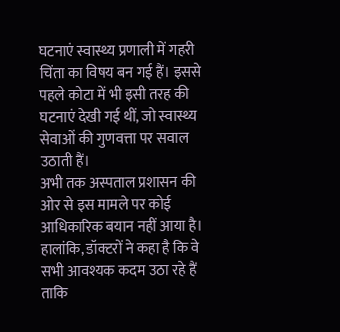घटनाएं स्वास्थ्य प्रणाली में गहरी चिंता का विषय बन गई हैं। इससे पहले कोटा में भी इसी तरह की घटनाएं देखी गई थीं, जो स्वास्थ्य सेवाओं की गुणवत्ता पर सवाल उठाती हैं।
अभी तक अस्पताल प्रशासन की ओर से इस मामले पर कोई आधिकारिक बयान नहीं आया है। हालांकि, डॉक्टरों ने कहा है कि वे सभी आवश्यक कदम उठा रहे हैं ताकि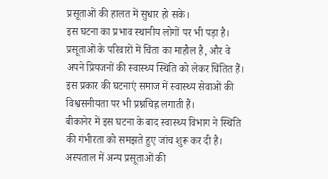प्रसूताओं की हालत में सुधार हो सके।
इस घटना का प्रभाव स्थानीय लोगों पर भी पड़ा है। प्रसूताओं के परिवारों में चिंता का माहौल है, और वे अपने प्रियजनों की स्वास्थ्य स्थिति को लेकर चिंतित हैं। इस प्रकार की घटनाएं समाज में स्वास्थ्य सेवाओं की विश्वसनीयता पर भी प्रश्नचिह्न लगाती हैं।
बीकानेर में इस घटना के बाद स्वास्थ्य विभाग ने स्थिति की गंभीरता को समझते हुए जांच शुरू कर दी है। अस्पताल में अन्य प्रसूताओं की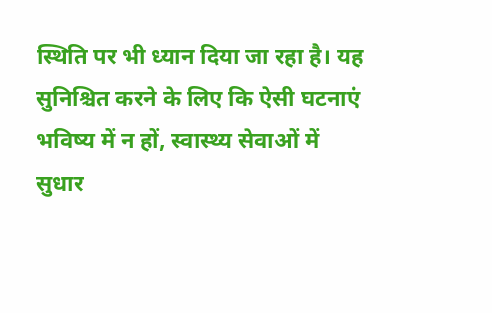स्थिति पर भी ध्यान दिया जा रहा है। यह सुनिश्चित करने के लिए कि ऐसी घटनाएं भविष्य में न हों, स्वास्थ्य सेवाओं में सुधार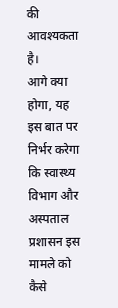की आवश्यकता है।
आगे क्या होगा, यह इस बात पर निर्भर करेगा कि स्वास्थ्य विभाग और अस्पताल प्रशासन इस मामले को कैसे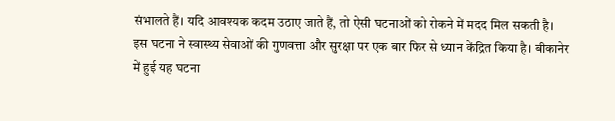संभालते हैं। यदि आवश्यक कदम उठाए जाते हैं, तो ऐसी घटनाओं को रोकने में मदद मिल सकती है।
इस घटना ने स्वास्थ्य सेवाओं की गुणवत्ता और सुरक्षा पर एक बार फिर से ध्यान केंद्रित किया है। बीकानेर में हुई यह घटना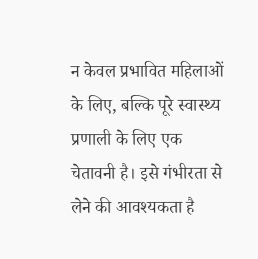न केवल प्रभावित महिलाओं के लिए, बल्कि पूरे स्वास्थ्य प्रणाली के लिए एक चेतावनी है। इसे गंभीरता से लेने की आवश्यकता है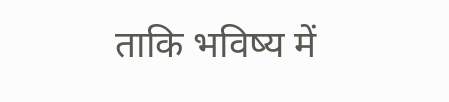ताकि भविष्य में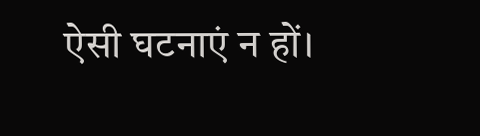ऐसी घटनाएं न हों।